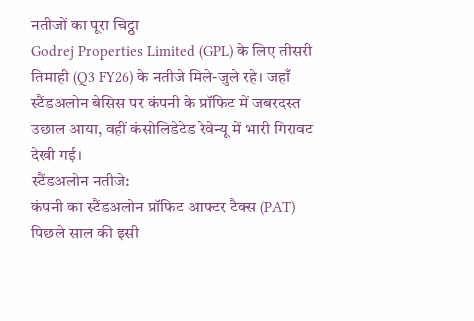नतीजों का पूरा चिट्ठा
Godrej Properties Limited (GPL) के लिए तीसरी तिमाही (Q3 FY26) के नतीजे मिले-जुले रहे। जहाँ स्टैंडअलोन बेसिस पर कंपनी के प्रॉफिट में जबरदस्त उछाल आया, वहीं कंसोलिडेटेड रेवेन्यू में भारी गिरावट देखी गई।
स्टैंडअलोन नतीजे:
कंपनी का स्टैंडअलोन प्रॉफिट आफ्टर टैक्स (PAT) पिछले साल की इसी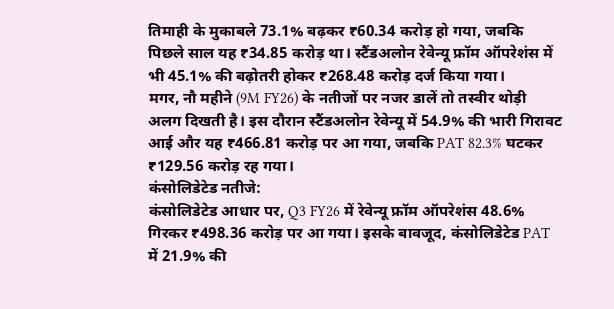तिमाही के मुकाबले 73.1% बढ़कर ₹60.34 करोड़ हो गया, जबकि पिछले साल यह ₹34.85 करोड़ था। स्टैंडअलोन रेवेन्यू फ्रॉम ऑपरेशंस में भी 45.1% की बढ़ोतरी होकर ₹268.48 करोड़ दर्ज किया गया।
मगर, नौ महीने (9M FY26) के नतीजों पर नजर डालें तो तस्वीर थोड़ी अलग दिखती है। इस दौरान स्टैंडअलोन रेवेन्यू में 54.9% की भारी गिरावट आई और यह ₹466.81 करोड़ पर आ गया, जबकि PAT 82.3% घटकर ₹129.56 करोड़ रह गया।
कंसोलिडेटेड नतीजे:
कंसोलिडेटेड आधार पर, Q3 FY26 में रेवेन्यू फ्रॉम ऑपरेशंस 48.6% गिरकर ₹498.36 करोड़ पर आ गया। इसके बावजूद, कंसोलिडेटेड PAT में 21.9% की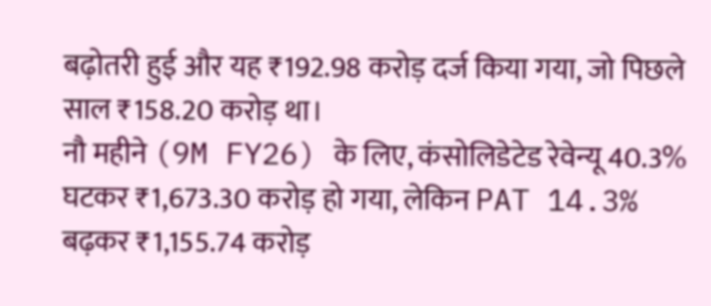बढ़ोतरी हुई और यह ₹192.98 करोड़ दर्ज किया गया, जो पिछले साल ₹158.20 करोड़ था।
नौ महीने (9M FY26) के लिए, कंसोलिडेटेड रेवेन्यू 40.3% घटकर ₹1,673.30 करोड़ हो गया, लेकिन PAT 14.3% बढ़कर ₹1,155.74 करोड़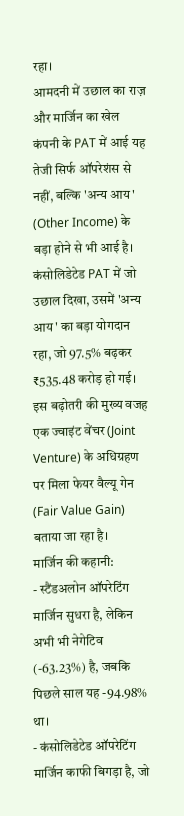रहा।
आमदनी में उछाल का राज़ और मार्जिन का खेल
कंपनी के PAT में आई यह तेजी सिर्फ ऑपरेशंस से नहीं, बल्कि 'अन्य आय' (Other Income) के बड़ा होने से भी आई है। कंसोलिडेटेड PAT में जो उछाल दिखा, उसमें 'अन्य आय' का बड़ा योगदान रहा, जो 97.5% बढ़कर ₹535.48 करोड़ हो गई। इस बढ़ोतरी की मुख्य वजह एक ज्वाइंट वेंचर (Joint Venture) के अधिग्रहण पर मिला फेयर वैल्यू गेन (Fair Value Gain) बताया जा रहा है।
मार्जिन की कहानी:
- स्टैंडअलोन ऑपरेटिंग मार्जिन सुधरा है, लेकिन अभी भी नेगेटिव (-63.23%) है, जबकि पिछले साल यह -94.98% था।
- कंसोलिडेटेड ऑपरेटिंग मार्जिन काफी बिगड़ा है, जो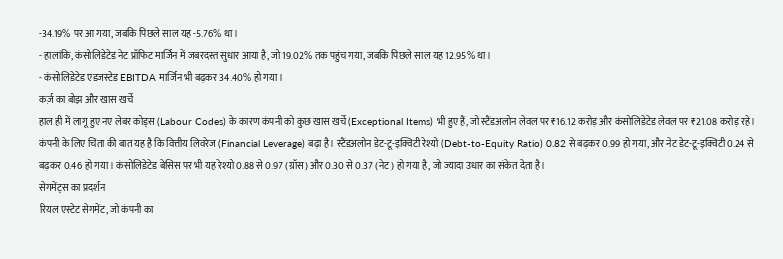-34.19% पर आ गया, जबकि पिछले साल यह -5.76% था।
- हालांकि, कंसोलिडेटेड नेट प्रॉफिट मार्जिन में जबरदस्त सुधार आया है, जो 19.02% तक पहुंच गया, जबकि पिछले साल यह 12.95% था।
- कंसोलिडेटेड एडजस्टेड EBITDA मार्जिन भी बढ़कर 34.40% हो गया।
कर्ज़ का बोझ और खास खर्चे
हाल ही में लागू हुए नए लेबर कोड्स (Labour Codes) के कारण कंपनी को कुछ खास खर्चे (Exceptional Items) भी हुए हैं, जो स्टैंडअलोन लेवल पर ₹16.12 करोड़ और कंसोलिडेटेड लेवल पर ₹21.08 करोड़ रहे।
कंपनी के लिए चिंता की बात यह है कि वित्तीय लिवरेज (Financial Leverage) बढ़ा है। स्टैंडअलोन डेट-टू-इक्विटी रेश्यो (Debt-to-Equity Ratio) 0.82 से बढ़कर 0.99 हो गया, और नेट डेट-टू-इक्विटी 0.24 से बढ़कर 0.46 हो गया। कंसोलिडेटेड बेसिस पर भी यह रेश्यो 0.88 से 0.97 (ग्रॉस) और 0.30 से 0.37 (नेट) हो गया है, जो ज्यादा उधार का संकेत देता है।
सेगमेंट्स का प्रदर्शन
रियल एस्टेट सेगमेंट, जो कंपनी का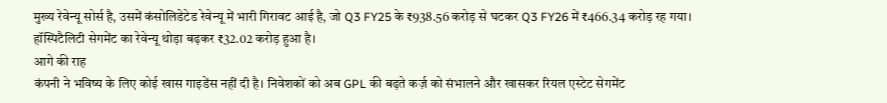मुख्य रेवेन्यू सोर्स है, उसमें कंसोलिडेटेड रेवेन्यू में भारी गिरावट आई है, जो Q3 FY25 के ₹938.56 करोड़ से घटकर Q3 FY26 में ₹466.34 करोड़ रह गया। हॉस्पिटैलिटी सेगमेंट का रेवेन्यू थोड़ा बढ़कर ₹32.02 करोड़ हुआ है।
आगे की राह
कंपनी ने भविष्य के लिए कोई खास गाइडेंस नहीं दी है। निवेशकों को अब GPL की बढ़ते कर्ज़ को संभालने और खासकर रियल एस्टेट सेगमेंट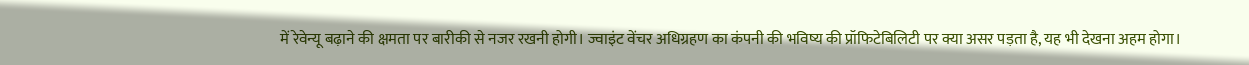में रेवेन्यू बढ़ाने की क्षमता पर बारीकी से नजर रखनी होगी। ज्वाइंट वेंचर अधिग्रहण का कंपनी की भविष्य की प्रॉफिटेबिलिटी पर क्या असर पड़ता है, यह भी देखना अहम होगा।